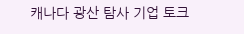캐나다 광산 탐사 기업 토크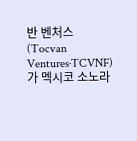반 벤처스(Tocvan Ventures·TCVNF)가 멕시코 소노라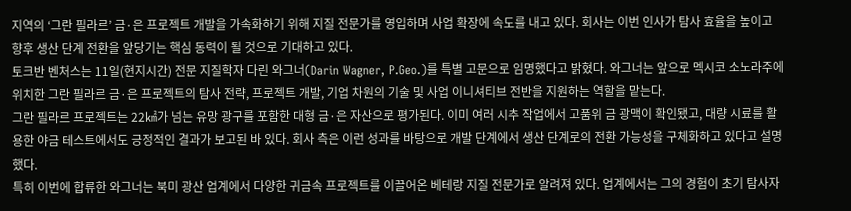지역의 ‘그란 필라르’ 금·은 프로젝트 개발을 가속화하기 위해 지질 전문가를 영입하며 사업 확장에 속도를 내고 있다. 회사는 이번 인사가 탐사 효율을 높이고 향후 생산 단계 전환을 앞당기는 핵심 동력이 될 것으로 기대하고 있다.
토크반 벤처스는 11일(현지시간) 전문 지질학자 다린 와그너(Darin Wagner, P.Geo.)를 특별 고문으로 임명했다고 밝혔다. 와그너는 앞으로 멕시코 소노라주에 위치한 그란 필라르 금·은 프로젝트의 탐사 전략, 프로젝트 개발, 기업 차원의 기술 및 사업 이니셔티브 전반을 지원하는 역할을 맡는다.
그란 필라르 프로젝트는 22㎢가 넘는 유망 광구를 포함한 대형 금·은 자산으로 평가된다. 이미 여러 시추 작업에서 고품위 금 광맥이 확인됐고, 대량 시료를 활용한 야금 테스트에서도 긍정적인 결과가 보고된 바 있다. 회사 측은 이런 성과를 바탕으로 개발 단계에서 생산 단계로의 전환 가능성을 구체화하고 있다고 설명했다.
특히 이번에 합류한 와그너는 북미 광산 업계에서 다양한 귀금속 프로젝트를 이끌어온 베테랑 지질 전문가로 알려져 있다. 업계에서는 그의 경험이 초기 탐사자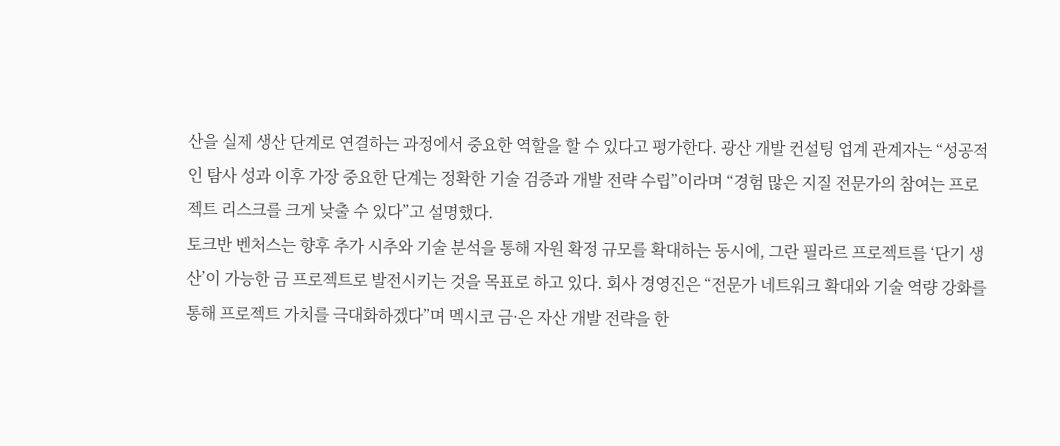산을 실제 생산 단계로 연결하는 과정에서 중요한 역할을 할 수 있다고 평가한다. 광산 개발 컨설팅 업계 관계자는 “성공적인 탐사 성과 이후 가장 중요한 단계는 정확한 기술 검증과 개발 전략 수립”이라며 “경험 많은 지질 전문가의 참여는 프로젝트 리스크를 크게 낮출 수 있다”고 설명했다.
토크반 벤처스는 향후 추가 시추와 기술 분석을 통해 자원 확정 규모를 확대하는 동시에, 그란 필라르 프로젝트를 ‘단기 생산’이 가능한 금 프로젝트로 발전시키는 것을 목표로 하고 있다. 회사 경영진은 “전문가 네트워크 확대와 기술 역량 강화를 통해 프로젝트 가치를 극대화하겠다”며 멕시코 금·은 자산 개발 전략을 한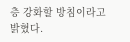층 강화할 방침이라고 밝혔다.